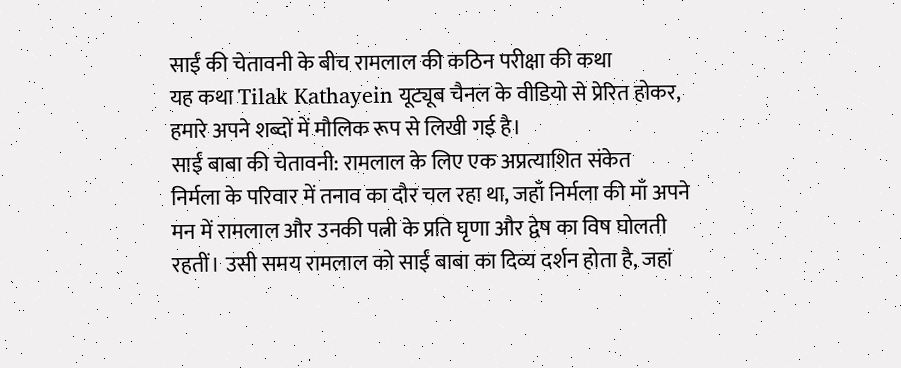साईं की चेतावनी के बीच रामलाल की कठिन परीक्षा की कथा
यह कथा Tilak Kathayein यूट्यूब चैनल के वीडियो से प्रेरित होकर, हमारे अपने शब्दों में मौलिक रूप से लिखी गई है।
साईं बाबा की चेतावनी: रामलाल के लिए एक अप्रत्याशित संकेत
निर्मला के परिवार में तनाव का दौर चल रहा था, जहाँ निर्मला की माँ अपने मन में रामलाल और उनकी पत्नी के प्रति घृणा और द्वेष का विष घोलती रहतीं। उसी समय रामलाल को साईं बाबा का दिव्य दर्शन होता है, जहां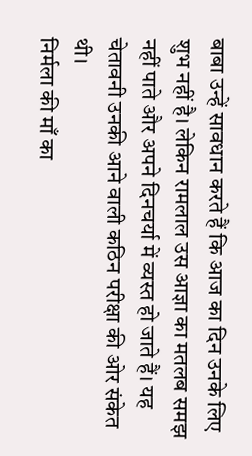बाबा उन्हें सावधान करते हैं कि आज का दिन उनके लिए शुभ नहीं है। लेकिन रामलाल उस आज्ञा का मतलब समझ नहीं पाते और अपने दिनचर्या में व्यस्त हो जाते हैं। यह चेतावनी उनकी आने वाली कठिन परीक्षा की ओर संकेत थी।
निर्मला की माँ का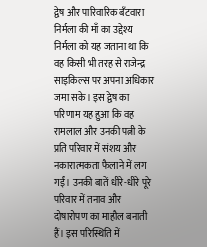द्वेष और पारिवारिक बँटवारा
निर्मला की माँ का उद्देश्य निर्मला को यह जताना था कि वह किसी भी तरह से राजेन्द्र साइकिल्स पर अपना अधिकार जमा सके। इस द्वेष का परिणाम यह हुआ कि वह रामलाल और उनकी पत्नी के प्रति परिवार में संशय और नकारात्मकता फैलाने में लग गईं। उनकी बातें धीरे-धीरे पूरे परिवार में तनाव और दोषारोपण का माहौल बनाती हैं। इस परिस्थिति में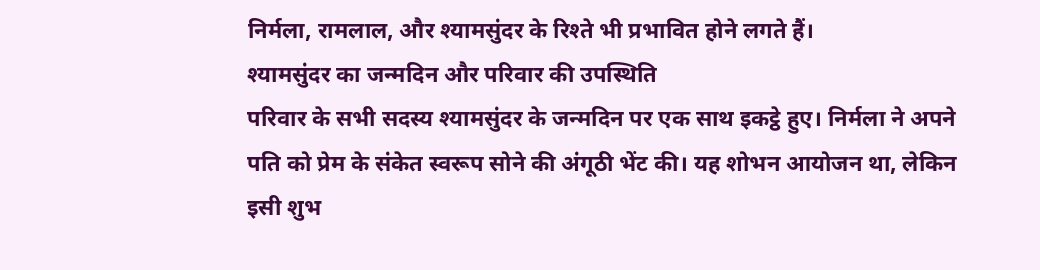निर्मला, रामलाल, और श्यामसुंदर के रिश्ते भी प्रभावित होने लगते हैं।
श्यामसुंदर का जन्मदिन और परिवार की उपस्थिति
परिवार के सभी सदस्य श्यामसुंदर के जन्मदिन पर एक साथ इकट्ठे हुए। निर्मला ने अपने पति को प्रेम के संकेत स्वरूप सोने की अंगूठी भेंट की। यह शोभन आयोजन था, लेकिन इसी शुभ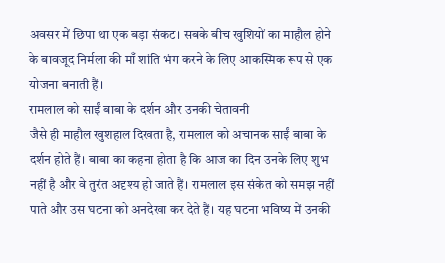अवसर में छिपा था एक बड़ा संकट। सबके बीच खुशियों का माहौल होने के बावजूद निर्मला की माँ शांति भंग करने के लिए आकस्मिक रूप से एक योजना बनाती हैं।
रामलाल को साईं बाबा के दर्शन और उनकी चेतावनी
जैसे ही माहौल खुशहाल दिखता है, रामलाल को अचानक साईं बाबा के दर्शन होते हैं। बाबा का कहना होता है कि आज का दिन उनके लिए शुभ नहीं है और वे तुरंत अदृश्य हो जाते हैं। रामलाल इस संकेत को समझ नहीं पाते और उस घटना को अनदेखा कर देते हैं। यह घटना भविष्य में उनकी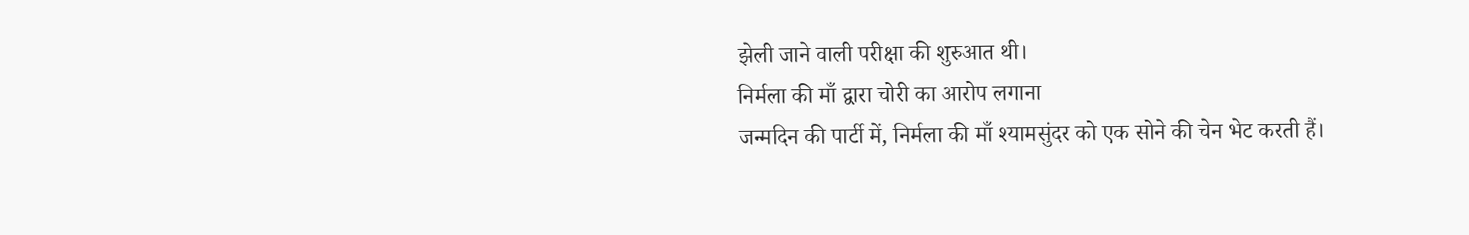झेली जाने वाली परीक्षा की शुरुआत थी।
निर्मला की माँ द्वारा चोरी का आरोप लगाना
जन्मदिन की पार्टी में, निर्मला की माँ श्यामसुंदर को एक सोने की चेन भेट करती हैं।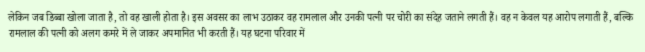लेकिन जब डिब्बा खोला जाता है, तो वह खाली होता है। इस अवसर का लाभ उठाकर वह रामलाल और उनकी पत्नी पर चोरी का संदेह जताने लगती हैं। वह न केवल यह आरोप लगाती हैं, बल्कि रामलाल की पत्नी को अलग कमरे में ले जाकर अपमानित भी करती हैं। यह घटना परिवार में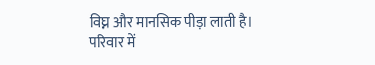विघ्न और मानसिक पीड़ा लाती है।
परिवार में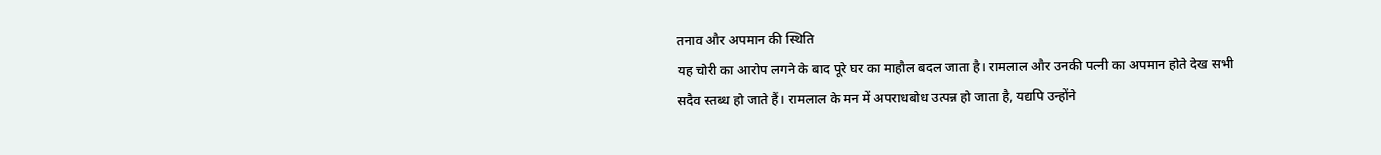तनाव और अपमान की स्थिति
यह चोरी का आरोप लगने के बाद पूरे घर का माहौल बदल जाता है। रामलाल और उनकी पत्नी का अपमान होते देख सभी सदैव स्तब्ध हो जाते हैं। रामलाल के मन में अपराधबोध उत्पन्न हो जाता है, यद्यपि उन्होंने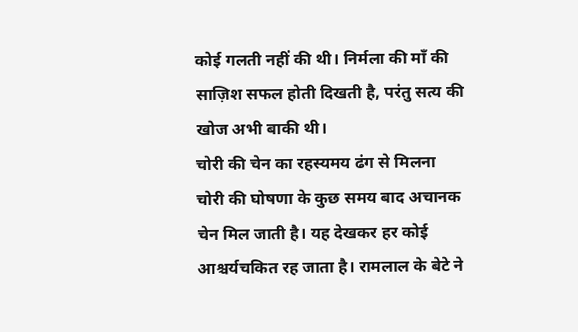कोई गलती नहीं की थी। निर्मला की माँ की साज़िश सफल होती दिखती है, परंतु सत्य की खोज अभी बाकी थी।
चोरी की चेन का रहस्यमय ढंग से मिलना
चोरी की घोषणा के कुछ समय बाद अचानक चेन मिल जाती है। यह देखकर हर कोई आश्चर्यचकित रह जाता है। रामलाल के बेटे ने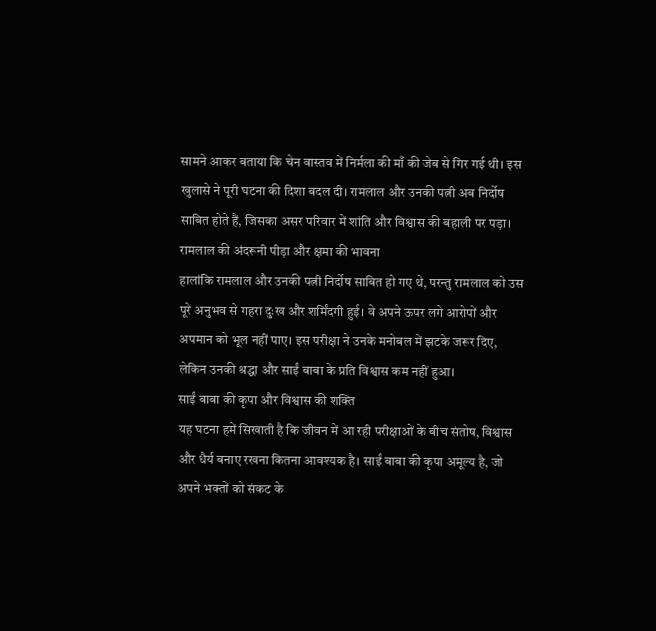सामने आकर बताया कि चेन वास्तव में निर्मला की माँ की जेब से गिर गई थी। इस खुलासे ने पूरी घटना की दिशा बदल दी। रामलाल और उनकी पत्नी अब निर्दोष साबित होते हैं, जिसका असर परिवार में शांति और विश्वास की बहाली पर पड़ा।
रामलाल की अंदरूनी पीड़ा और क्षमा की भावना
हालांकि रामलाल और उनकी पत्नी निर्दोष साबित हो गए थे, परन्तु रामलाल को उस पूरे अनुभव से गहरा दुःख और शर्मिंदगी हुई। वे अपने ऊपर लगे आरोपों और अपमान को भूल नहीं पाए। इस परीक्षा ने उनके मनोबल में झटके जरूर दिए, लेकिन उनकी श्रद्धा और साईं बाबा के प्रति विश्वास कम नहीं हुआ।
साईं बाबा की कृपा और विश्वास की शक्ति
यह घटना हमें सिखाती है कि जीवन में आ रही परीक्षाओं के बीच संतोष, विश्वास और धैर्य बनाए रखना कितना आवश्यक है। साईं बाबा की कृपा अमूल्य है, जो अपने भक्तों को संकट के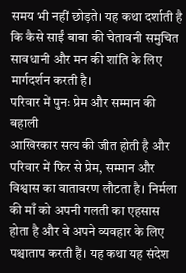समय भी नहीं छोड़ते। यह कथा दर्शाती है कि कैसे साईं बाबा की चेतावनी समुचित सावधानी और मन की शांति के लिए मार्गदर्शन करती है।
परिवार में पुनः प्रेम और सम्मान की बहाली
आखिरकार सत्य की जीत होती है और परिवार में फिर से प्रेम, सम्मान और विश्वास का वातावरण लौटता है। निर्मला की माँ को अपनी गलती का एहसास होता है और वे अपने व्यवहार के लिए पश्चाताप करती हैं। यह कथा यह संदेश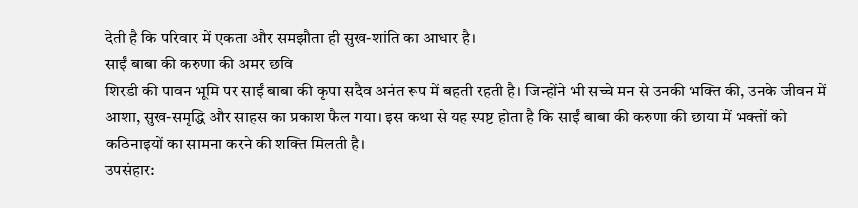देती है कि परिवार में एकता और समझौता ही सुख-शांति का आधार है।
साईं बाबा की करुणा की अमर छवि
शिरडी की पावन भूमि पर साईं बाबा की कृपा सदैव अनंत रूप में बहती रहती है। जिन्होंने भी सच्चे मन से उनकी भक्ति की, उनके जीवन में आशा, सुख-समृद्धि और साहस का प्रकाश फैल गया। इस कथा से यह स्पष्ट होता है कि साईं बाबा की करुणा की छाया में भक्तों को कठिनाइयों का सामना करने की शक्ति मिलती है।
उपसंहार: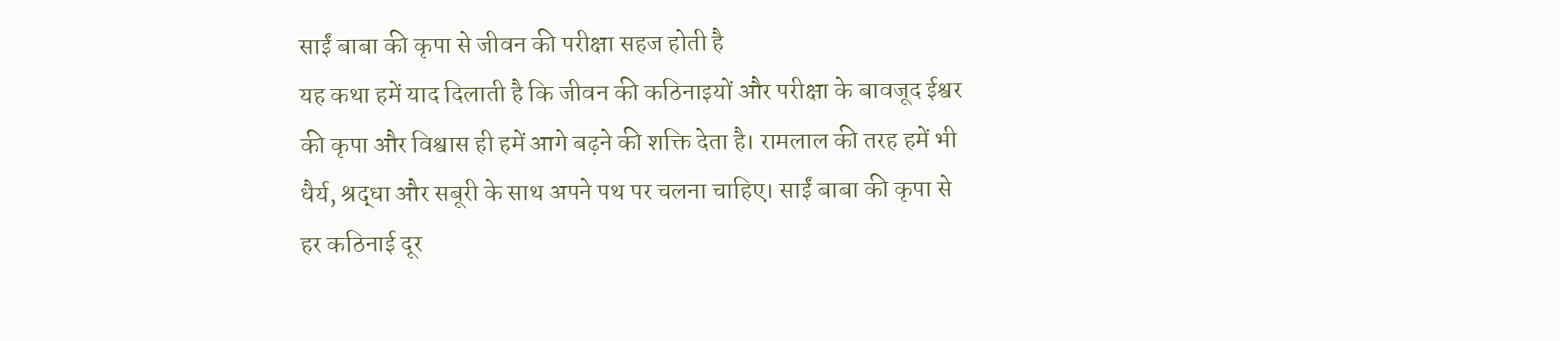साईं बाबा की कृपा से जीवन की परीक्षा सहज होती है
यह कथा हमें याद दिलाती है कि जीवन की कठिनाइयों और परीक्षा के बावजूद ईश्वर की कृपा और विश्वास ही हमें आगे बढ़ने की शक्ति देता है। रामलाल की तरह हमें भी धैर्य, श्रद्धा और सबूरी के साथ अपने पथ पर चलना चाहिए। साईं बाबा की कृपा से हर कठिनाई दूर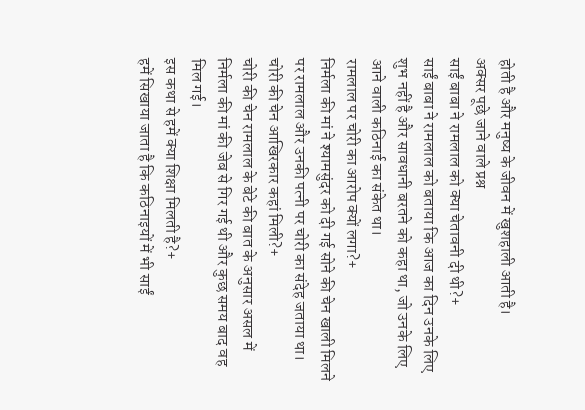होती है और मनुष्य के जीवन में खुशहाली आती है।
अक्सर पूछे जाने वाले प्रश्न
साईं बाबा ने रामलाल को क्या चेतावनी दी थी?+
साईं बाबा ने रामलाल को बताया कि आज का दिन उनके लिए शुभ नहीं है और सावधानी बरतने को कहा था, जो उनके लिए आने वाली कठिनाई का संकेत था।
रामलाल पर चोरी का आरोप क्यों लगा?+
निर्मला की मां ने श्यामसुंदर को दी गई सोने की चेन खाली मिलने पर रामलाल और उनकी पत्नी पर चोरी का संदेह जताया था।
चोरी की चेन आखिरकार कहां मिली?+
चोरी की चेन रामलाल के बेटे की बात के अनुसार असल में निर्मला की मां की जेब से गिर गई थी और कुछ समय बाद वह मिल गई।
इस कथा से हमें क्या शिक्षा मिलती है?+
हमें सिखाया जाता है कि कठिनाइयों में भी साईं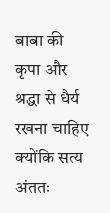बाबा की कृपा और श्रद्धा से धैर्य रखना चाहिए क्योंकि सत्य अंततः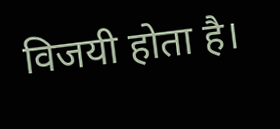विजयी होता है।